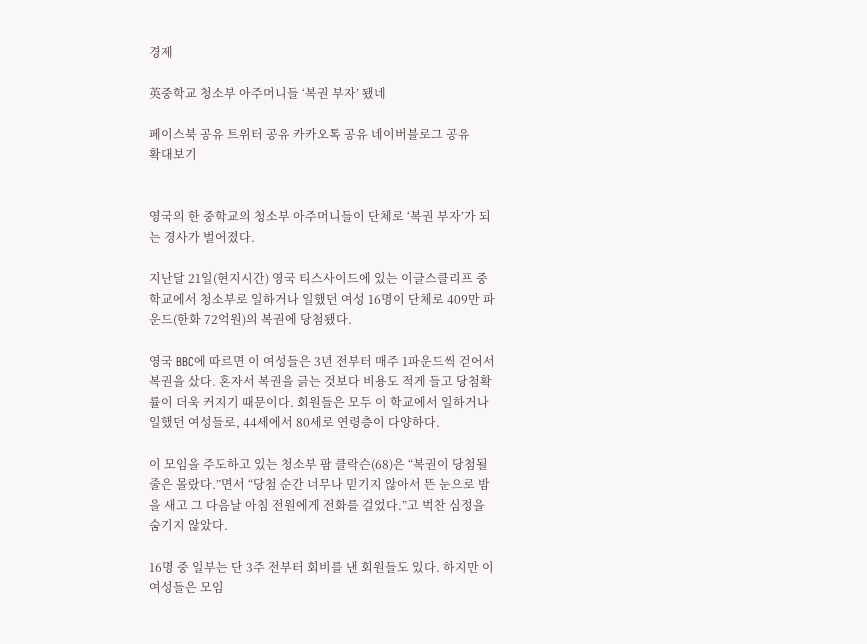경제

英중학교 청소부 아주머니들 ‘복권 부자’ 됐네

페이스북 공유 트위터 공유 카카오톡 공유 네이버블로그 공유
확대보기


영국의 한 중학교의 청소부 아주머니들이 단체로 ‘복권 부자’가 되는 경사가 벌어졌다.

지난달 21일(현지시간) 영국 티스사이드에 있는 이글스클리프 중학교에서 청소부로 일하거나 일했던 여성 16명이 단체로 409만 파운드(한화 72억원)의 복권에 당첨됐다.

영국 BBC에 따르면 이 여성들은 3년 전부터 매주 1파운드씩 걷어서 복권을 샀다. 혼자서 복권을 긁는 것보다 비용도 적게 들고 당첨확률이 더욱 커지기 때문이다. 회원들은 모두 이 학교에서 일하거나 일했던 여성들로, 44세에서 80세로 연령층이 다양하다.

이 모임을 주도하고 있는 청소부 팜 클락슨(68)은 “복권이 당첨될 줄은 몰랐다.”면서 “당첨 순간 너무나 믿기지 않아서 뜬 눈으로 밤을 새고 그 다음날 아침 전원에게 전화를 걸었다.”고 벅찬 심정을 숨기지 않았다.

16명 중 일부는 단 3주 전부터 회비를 낸 회원들도 있다. 하지만 이 여성들은 모임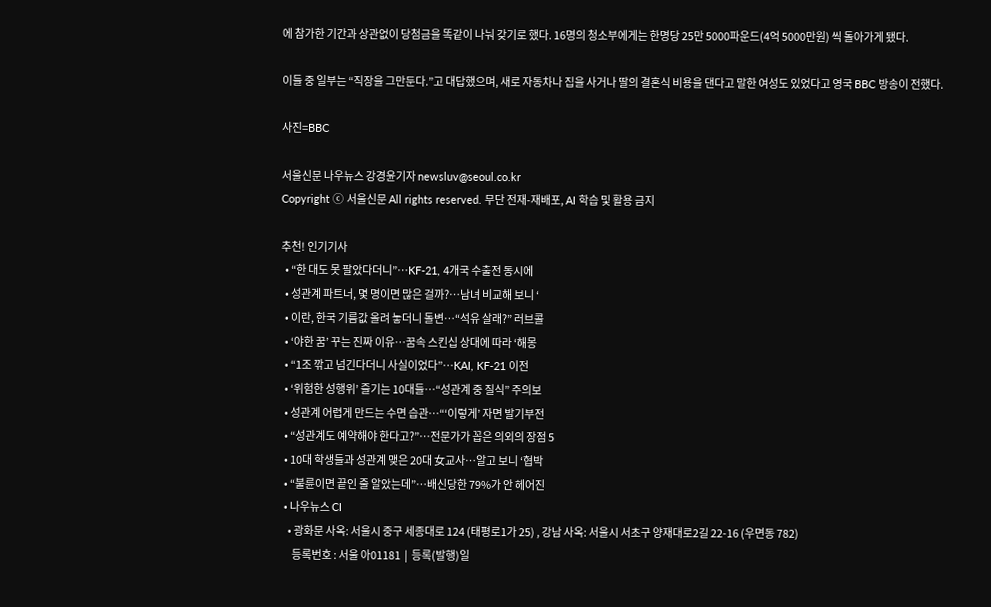에 참가한 기간과 상관없이 당첨금을 똑같이 나눠 갖기로 했다. 16명의 청소부에게는 한명당 25만 5000파운드(4억 5000만원) 씩 돌아가게 됐다.

이들 중 일부는 “직장을 그만둔다.”고 대답했으며, 새로 자동차나 집을 사거나 딸의 결혼식 비용을 댄다고 말한 여성도 있었다고 영국 BBC 방송이 전했다.

사진=BBC

서울신문 나우뉴스 강경윤기자 newsluv@seoul.co.kr
Copyright ⓒ 서울신문 All rights reserved. 무단 전재-재배포, AI 학습 및 활용 금지

추천! 인기기사
  • “한 대도 못 팔았다더니”…KF-21, 4개국 수출전 동시에
  • 성관계 파트너, 몇 명이면 많은 걸까?…남녀 비교해 보니 ‘
  • 이란, 한국 기름값 올려 놓더니 돌변…“석유 살래?” 러브콜
  • ‘야한 꿈’ 꾸는 진짜 이유…꿈속 스킨십 상대에 따라 ‘해몽
  • “1조 깎고 넘긴다더니 사실이었다”…KAI, KF-21 이전
  • ‘위험한 성행위’ 즐기는 10대들…“성관계 중 질식” 주의보
  • 성관계 어렵게 만드는 수면 습관…“‘이렇게’ 자면 발기부전
  • “성관계도 예약해야 한다고?”…전문가가 꼽은 의외의 장점 5
  • 10대 학생들과 성관계 맺은 20대 女교사…알고 보니 ‘협박
  • “불륜이면 끝인 줄 알았는데”…배신당한 79%가 안 헤어진
  • 나우뉴스 CI
    • 광화문 사옥: 서울시 중구 세종대로 124 (태평로1가 25) , 강남 사옥: 서울시 서초구 양재대로2길 22-16 (우면동 782)
      등록번호 : 서울 아01181  |  등록(발행)일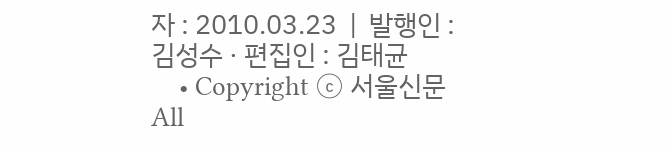자 : 2010.03.23  |  발행인 : 김성수 · 편집인 : 김태균
    • Copyright ⓒ 서울신문 All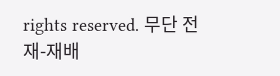rights reserved. 무단 전재-재배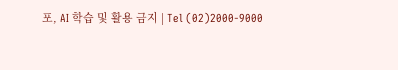포, AI 학습 및 활용 금지 | Tel (02)2000-9000